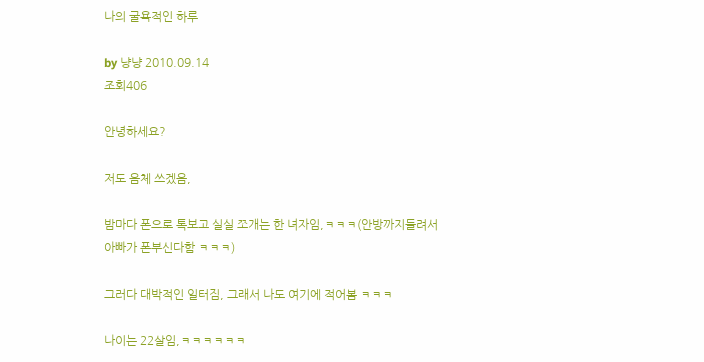나의 굴욕적인 하루

by 냥냥 2010.09.14
조회406

안녕하세요?

저도 음체 쓰겠음,

밤마다 폰으로 톡보고 실실 쪼개는 한 녀자임,ㅋㅋㅋ(안방까지들려서 아빠가 폰부신다함 ㅋㅋㅋ)

그러다 대박적인 일터짐, 그래서 나도 여기에 적어봄 ㅋㅋㅋ

나이는 22살임,ㅋㅋㅋㅋㅋㅋ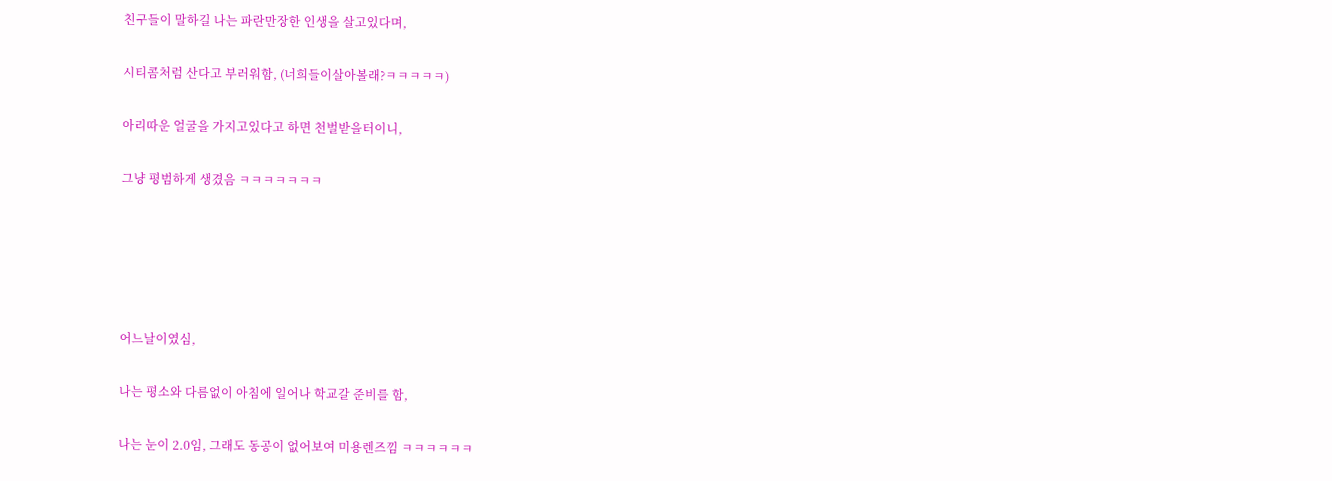친구들이 말하길 나는 파란만장한 인생을 살고있다며,

시티콤처럼 산다고 부러워함, (너희들이살아볼래?ㅋㅋㅋㅋㅋ)

아리따운 얼굴을 가지고있다고 하면 천벌받을터이니,

그냥 평범하게 생겼음 ㅋㅋㅋㅋㅋㅋㅋ





어느날이였심,

나는 평소와 다름없이 아침에 일어나 학교갈 준비를 함,

나는 눈이 2.0임, 그래도 동공이 없어보여 미용렌즈낌 ㅋㅋㅋㅋㅋㅋ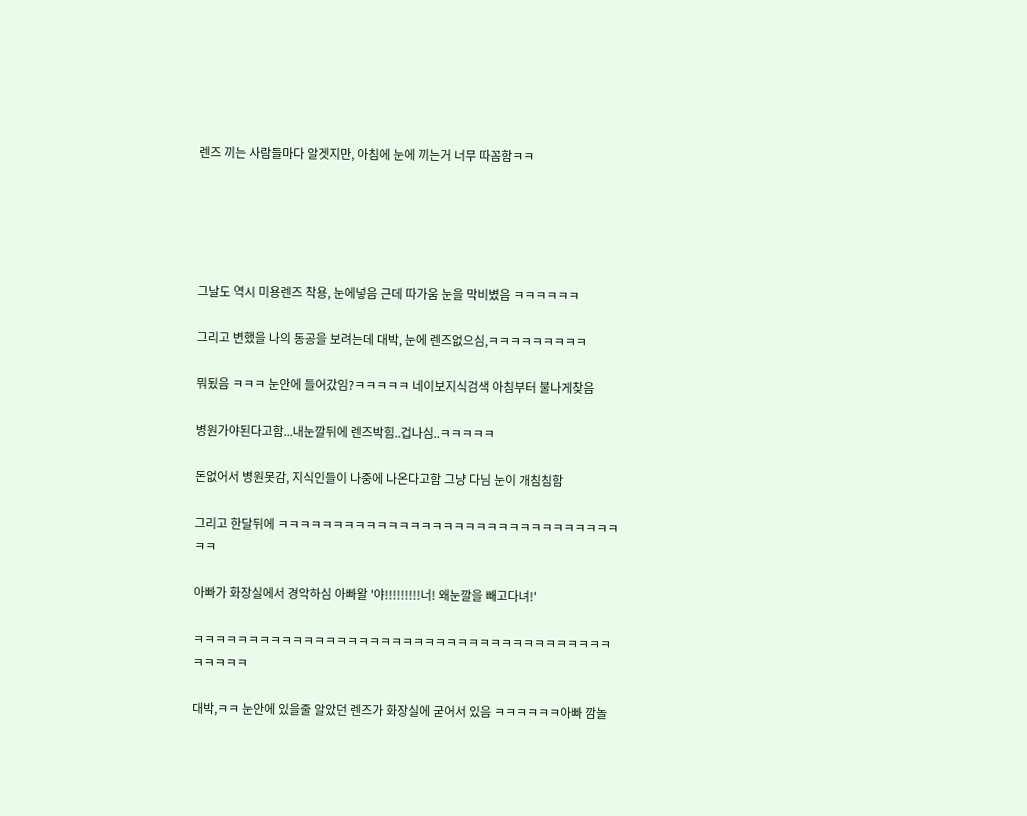렌즈 끼는 사람들마다 알겟지만, 아침에 눈에 끼는거 너무 따꼼함ㅋㅋ





그날도 역시 미용렌즈 착용, 눈에넣음 근데 따가움 눈을 막비볐음 ㅋㅋㅋㅋㅋㅋ

그리고 변했을 나의 동공을 보려는데 대박, 눈에 렌즈없으심,ㅋㅋㅋㅋㅋㅋㅋㅋㅋ

뭐됬음 ㅋㅋㅋ 눈안에 들어갔임?ㅋㅋㅋㅋㅋ 네이보지식검색 아침부터 불나게찾음

병원가야된다고함...내눈깔뒤에 렌즈박힘..겁나심..ㅋㅋㅋㅋㅋ

돈없어서 병원못감, 지식인들이 나중에 나온다고함 그냥 다님 눈이 개침침함

그리고 한달뒤에 ㅋㅋㅋㅋㅋㅋㅋㅋㅋㅋㅋㅋㅋㅋㅋㅋㅋㅋㅋㅋㅋㅋㅋㅋㅋㅋㅋㅋㅋㅋㅋㅋㅋ

아빠가 화장실에서 경악하심 아빠왈 '야!!!!!!!!!너! 왜눈깔을 빼고다녀!'

ㅋㅋㅋㅋㅋㅋㅋㅋㅋㅋㅋㅋㅋㅋㅋㅋㅋㅋㅋㅋㅋㅋㅋㅋㅋㅋㅋㅋㅋㅋㅋㅋㅋㅋㅋㅋㅋㅋㅋㅋㅋㅋㅋ

대박,ㅋㅋ 눈안에 있을줄 알았던 렌즈가 화장실에 굳어서 있음 ㅋㅋㅋㅋㅋㅋ아빠 깜놀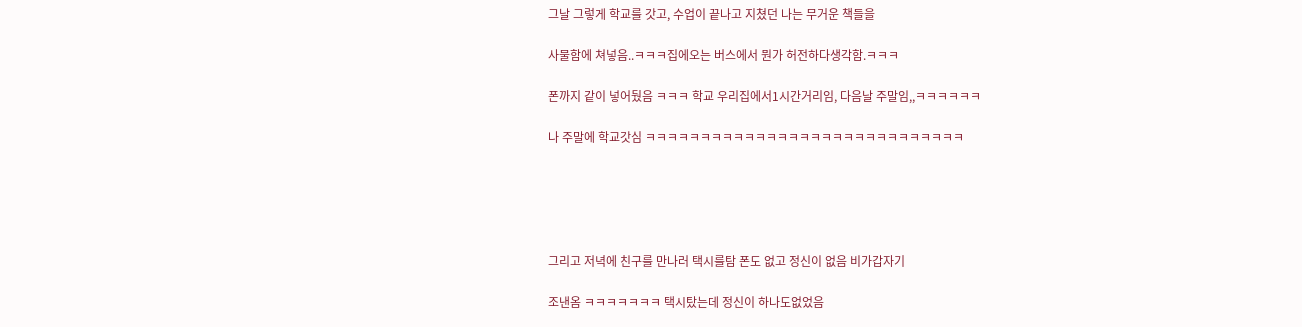그날 그렇게 학교를 갓고, 수업이 끝나고 지쳤던 나는 무거운 책들을

사물함에 쳐넣음..ㅋㅋㅋ집에오는 버스에서 뭔가 허전하다생각함.ㅋㅋㅋ

폰까지 같이 넣어뒀음 ㅋㅋㅋ 학교 우리집에서1시간거리임, 다음날 주말임,,ㅋㅋㅋㅋㅋㅋ

나 주말에 학교갓심 ㅋㅋㅋㅋㅋㅋㅋㅋㅋㅋㅋㅋㅋㅋㅋㅋㅋㅋㅋㅋㅋㅋㅋㅋㅋㅋㅋㅋㅋ





그리고 저녁에 친구를 만나러 택시를탐 폰도 없고 정신이 없음 비가갑자기

조낸옴 ㅋㅋㅋㅋㅋㅋㅋ 택시탔는데 정신이 하나도없었음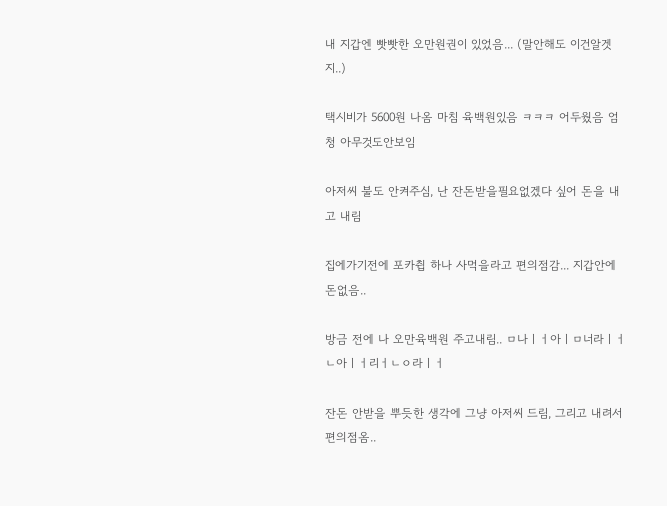내 지갑엔 빳빳한 오만원권이 있었음... (말안해도 이건알겟지..)

택시비가 5600원 나옴 마침 육백원있음 ㅋㅋㅋ 어두웠음 엄청 아무것도안보임

아저씨 불도 안켜주심, 난 잔돈받을필요없겠다 싶어 돈을 내고 내림

집에가기전에 포카췹 하나 사먹을라고 편의점감... 지갑안에 돈없음..

방금 전에 나 오만육백원 주고내림.. ㅁ나ㅣㅓ아ㅣㅁ너라ㅣㅓㄴ아ㅣㅓ리ㅓㄴㅇ라ㅣㅓ

잔돈 안받을 뿌듯한 생각에 그냥 아저씨 드림, 그리고 내려서 편의점옴..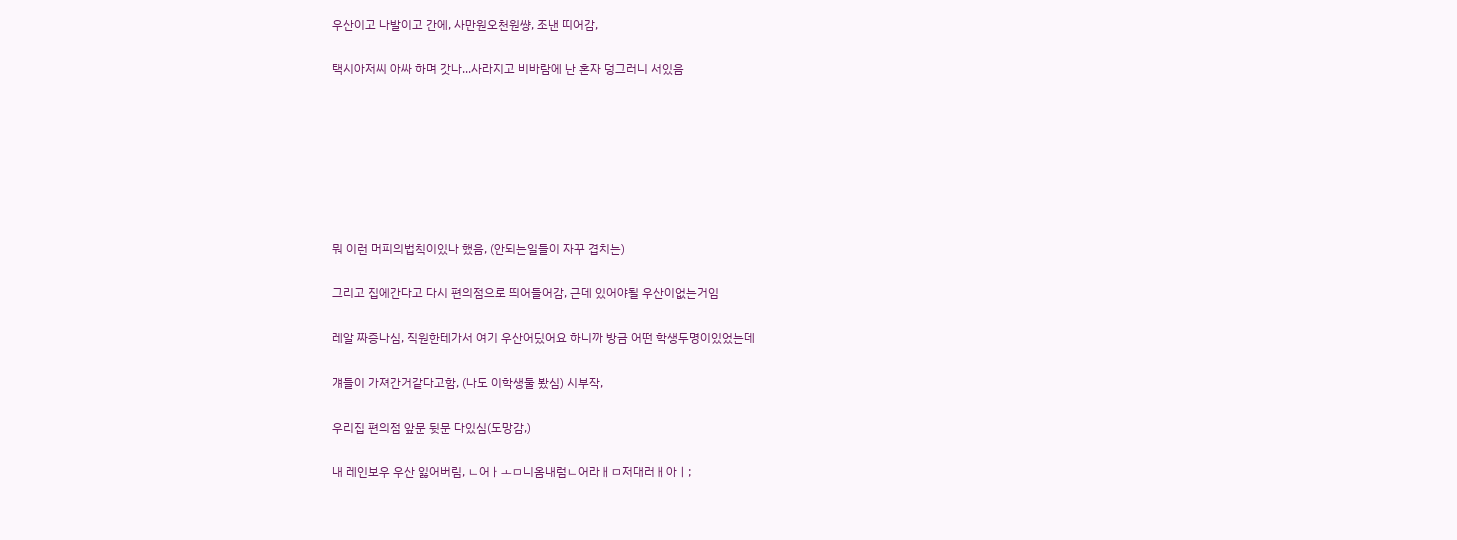우산이고 나발이고 간에, 사만원오천원썅, 조낸 띠어감,

택시아저씨 아싸 하며 갓나...사라지고 비바람에 난 혼자 덩그러니 서있음







뭐 이런 머피의법칙이있나 했음, (안되는일들이 자꾸 겹치는)

그리고 집에간다고 다시 편의점으로 띄어들어감, 근데 있어야될 우산이없는거임

레알 짜증나심, 직원한테가서 여기 우산어딨어요 하니까 방금 어떤 학생두명이있었는데

걔들이 가져간거같다고함, (나도 이학생둘 봤심) 시부작,

우리집 편의점 앞문 뒷문 다있심(도망감,)

내 레인보우 우산 잃어버림, ㄴ어ㅏㅗㅁ니옴내럼ㄴ어라ㅐㅁ저대러ㅐ아ㅣ;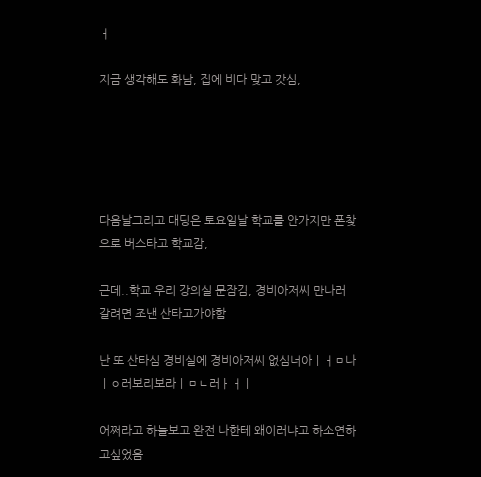ㅓ

지금 생각해도 화남, 집에 비다 맞고 갓심,





다음날그리고 대딩은 토요일날 학교를 안가지만 폰찾으로 버스타고 학교감,

근데..학교 우리 강의실 문잠김, 경비아저씨 만나러 갈려면 조낸 산타고가야함

난 또 산타심 경비실에 경비아저씨 없심너아ㅣㅓㅁ나ㅣㅇ러보리보라ㅣㅁㄴ러ㅏㅓㅣ

어쩌라고 하늘보고 완전 나한테 왜이러냐고 하소연하고싶었음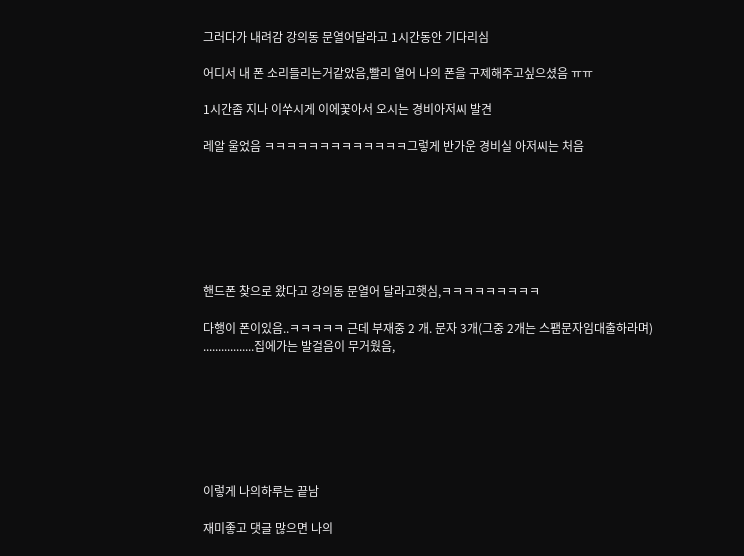그러다가 내려감 강의동 문열어달라고 1시간동안 기다리심

어디서 내 폰 소리들리는거같았음,빨리 열어 나의 폰을 구제해주고싶으셨음 ㅠㅠ

1시간좀 지나 이쑤시게 이에꽃아서 오시는 경비아저씨 발견

레알 울었음 ㅋㅋㅋㅋㅋㅋㅋㅋㅋㅋㅋㅋㅋ그렇게 반가운 경비실 아저씨는 처음







핸드폰 찾으로 왔다고 강의동 문열어 달라고햇심,ㅋㅋㅋㅋㅋㅋㅋㅋㅋ

다행이 폰이있음..ㅋㅋㅋㅋㅋ 근데 부재중 2 개. 문자 3개(그중 2개는 스팸문자임대출하라며)
.................집에가는 발걸음이 무거웠음,







이렇게 나의하루는 끝남

재미좋고 댓글 많으면 나의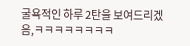굴욕적인 하루 2탄을 보여드리겠음,ㅋㅋㅋㅋㅋㅋㅋㅋ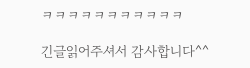ㅋㅋㅋㅋㅋㅋㅋㅋㅋㅋㅋ

긴글읽어주셔서 감사합니다^^